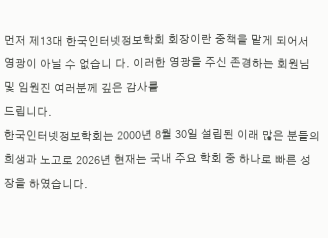먼저 제13대 한국인터넷정보학회 회장이란 중책을 맡게 되어서 영광이 아닐 수 없습니 다. 이러한 영광을 주신 존경하는 회원님 및 임원진 여러분께 깊은 감사를
드립니다.
한국인터넷정보학회는 2000년 8월 30일 설립된 이래 많은 분들의 희생과 노고로 2026년 현재는 국내 주요 학회 중 하나로 빠른 성장을 하였습니다.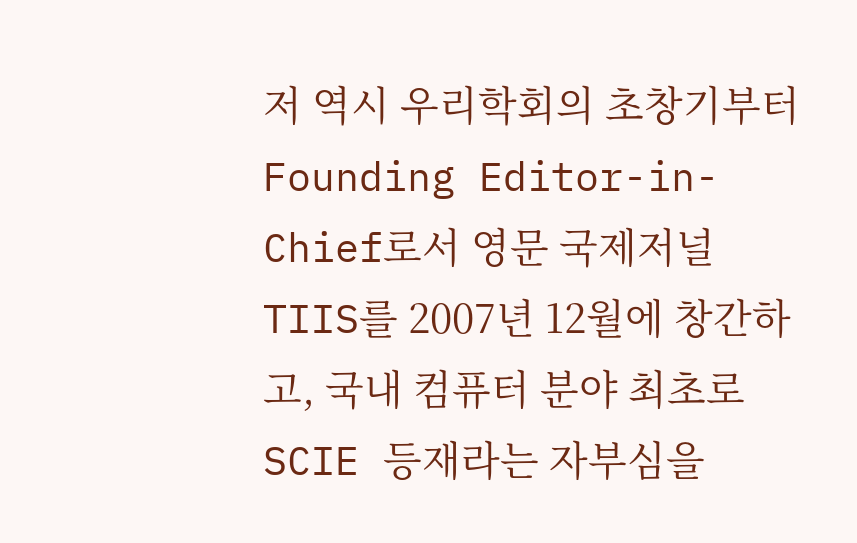저 역시 우리학회의 초창기부터 Founding Editor-in-Chief로서 영문 국제저널 TIIS를 2007년 12월에 창간하고, 국내 컴퓨터 분야 최초로
SCIE 등재라는 자부심을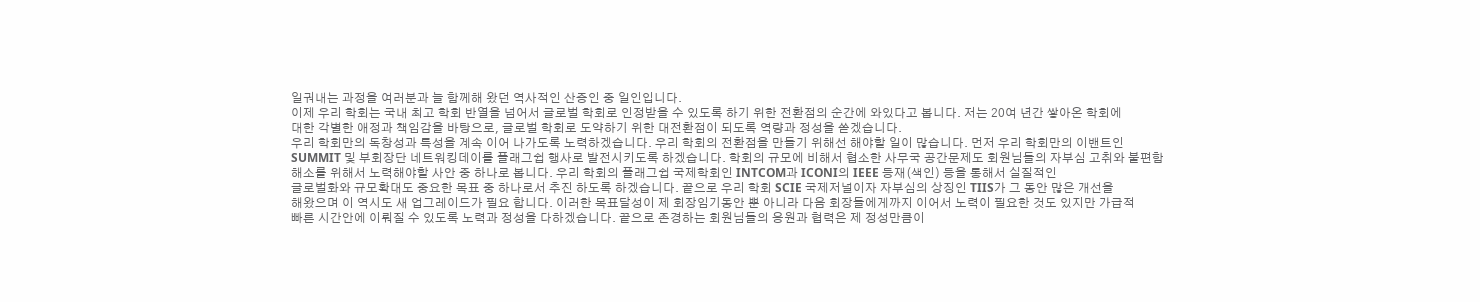일궈내는 과정을 여러분과 늘 함께해 왔던 역사적인 산증인 중 일인입니다.
이제 우리 학회는 국내 최고 학회 반열을 넘어서 글로벌 학회로 인정받을 수 있도록 하기 위한 전환점의 순간에 와있다고 봅니다. 저는 20여 년간 쌓아온 학회에
대한 각별한 애정과 책임감을 바탕으로, 글로벌 학회로 도약하기 위한 대전환점이 되도록 역량과 정성을 쏟겠습니다.
우리 학회만의 독창성과 특성을 계속 이어 나가도록 노력하겠습니다. 우리 학회의 전환점을 만들기 위해선 해야할 일이 많습니다. 먼저 우리 학회만의 이밴트인
SUMMIT 및 부회장단 네트워킹데이를 플래그쉽 행사로 발전시키도록 하겠습니다. 학회의 규모에 비해서 협소한 사무국 공간문제도 회원님들의 자부심 고취와 불편함
해소를 위해서 노력해야할 사안 중 하나로 봅니다. 우리 학회의 플래그쉽 국제학회인 INTCOM과 ICONI의 IEEE 등재(색인) 등을 통해서 실질적인
글로벌화와 규모확대도 중요한 목표 중 하나로서 추진 하도록 하겠습니다. 끝으로 우리 학회 SCIE 국제저널이자 자부심의 상징인 TIIS가 그 동안 많은 개선을
해왔으며 이 역시도 새 업그레이드가 필요 합니다. 이러한 목표달성이 제 회장임기동안 뿐 아니라 다음 회장들에게까지 이어서 노력이 필요한 것도 있지만 가급적
빠른 시간안에 이뤄질 수 있도록 노력과 정성을 다하겠습니다. 끝으로 존경하는 회원님들의 응원과 협력은 제 정성만큼이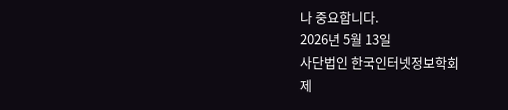나 중요합니다.
2026년 5월 13일
사단법인 한국인터넷정보학회
제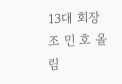13대 회장 조 민 호 올림